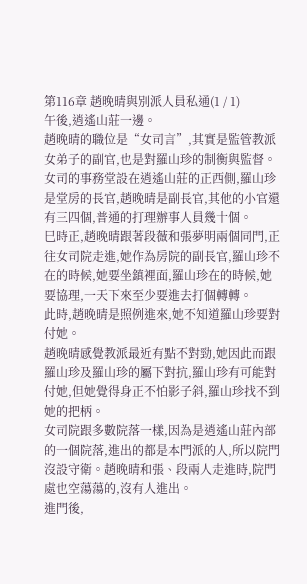第116章 趙晚晴與別派人員私通(1 / 1)
午後,逍遙山莊一邊。
趙晚晴的職位是“女司言”,其實是監管教派女弟子的副官,也是對羅山珍的制衡與監督。
女司的事務堂設在逍遙山莊的正西側,羅山珍是堂房的長官,趙晚晴是副長官,其他的小官還有三四個,普通的打理辦事人員幾十個。
巳時正,趙晚晴跟著段薇和張夢明兩個同門,正往女司院走進,她作為房院的副長官,羅山珍不在的時候,她要坐鎮裡面,羅山珍在的時候,她要協理,一天下來至少要進去打個轉轉。
此時,趙晚晴是照例進來,她不知道羅山珍要對付她。
趙晚晴感覺教派最近有點不對勁,她因此而跟羅山珍及羅山珍的屬下對抗,羅山珍有可能對付她,但她覺得身正不怕影子斜,羅山珍找不到她的把柄。
女司院跟多數院落一樣,因為是逍遙山莊內部的一個院落,進出的都是本門派的人,所以院門沒設守衛。趙晚晴和張、段兩人走進時,院門處也空蕩蕩的,沒有人進出。
進門後,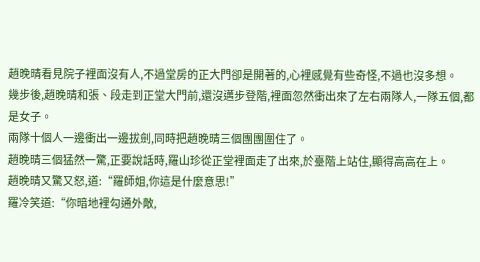趙晚晴看見院子裡面沒有人,不過堂房的正大門卻是開著的,心裡感覺有些奇怪,不過也沒多想。
幾步後,趙晚晴和張、段走到正堂大門前,還沒邁步登階,裡面忽然衝出來了左右兩隊人,一隊五個,都是女子。
兩隊十個人一邊衝出一邊拔劍,同時把趙晚晴三個團團圍住了。
趙晚晴三個猛然一驚,正要說話時,羅山珍從正堂裡面走了出來,於臺階上站住,顯得高高在上。
趙晚晴又驚又怒,道:“羅師姐,你這是什麼意思!”
羅冷笑道:“你暗地裡勾通外敵,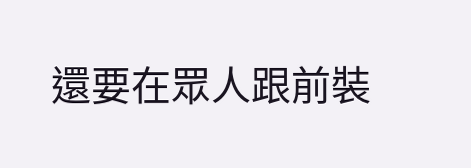還要在眾人跟前裝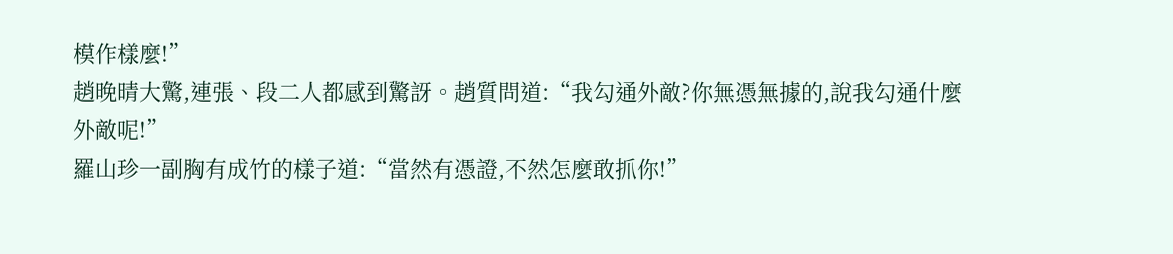模作樣麼!”
趙晚晴大驚,連張、段二人都感到驚訝。趙質問道:“我勾通外敵?你無憑無據的,說我勾通什麼外敵呢!”
羅山珍一副胸有成竹的樣子道:“當然有憑證,不然怎麼敢抓你!”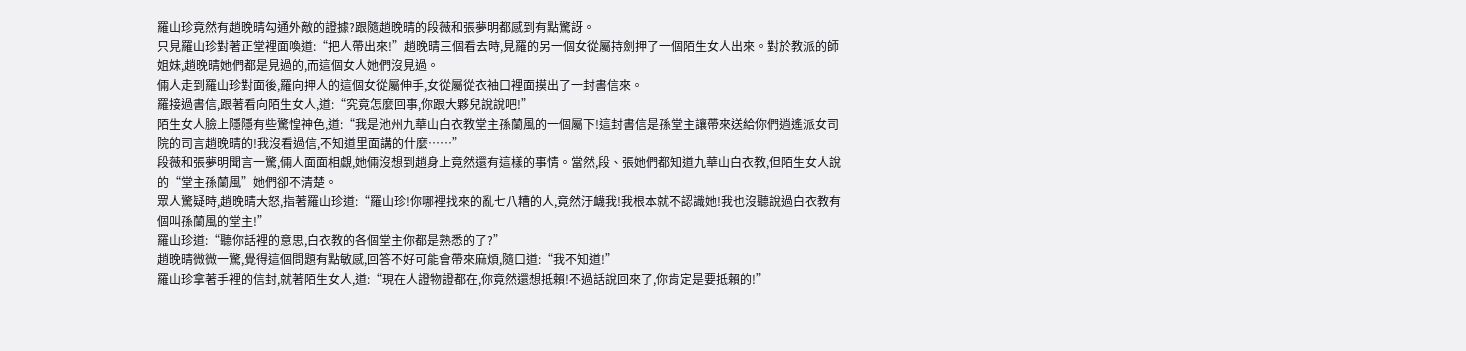羅山珍竟然有趙晚晴勾通外敵的證據?跟隨趙晚晴的段薇和張夢明都感到有點驚訝。
只見羅山珍對著正堂裡面喚道:“把人帶出來!”趙晚晴三個看去時,見羅的另一個女從屬持劍押了一個陌生女人出來。對於教派的師姐妹,趙晚晴她們都是見過的,而這個女人她們沒見過。
倆人走到羅山珍對面後,羅向押人的這個女從屬伸手,女從屬從衣袖口裡面摸出了一封書信來。
羅接過書信,跟著看向陌生女人,道:“究竟怎麼回事,你跟大夥兒說說吧!”
陌生女人臉上隱隱有些驚惶神色,道:“我是池州九華山白衣教堂主孫蘭風的一個屬下!這封書信是孫堂主讓帶來送給你們逍遙派女司院的司言趙晚晴的!我沒看過信,不知道里面講的什麼……”
段薇和張夢明聞言一驚,倆人面面相覷,她倆沒想到趙身上竟然還有這樣的事情。當然,段、張她們都知道九華山白衣教,但陌生女人說的“堂主孫蘭風”她們卻不清楚。
眾人驚疑時,趙晚晴大怒,指著羅山珍道:“羅山珍!你哪裡找來的亂七八糟的人,竟然汙衊我!我根本就不認識她!我也沒聽說過白衣教有個叫孫蘭風的堂主!”
羅山珍道:“聽你話裡的意思,白衣教的各個堂主你都是熟悉的了?”
趙晚晴微微一驚,覺得這個問題有點敏感,回答不好可能會帶來麻煩,隨口道:“我不知道!”
羅山珍拿著手裡的信封,就著陌生女人,道:“現在人證物證都在,你竟然還想抵賴!不過話說回來了,你肯定是要抵賴的!”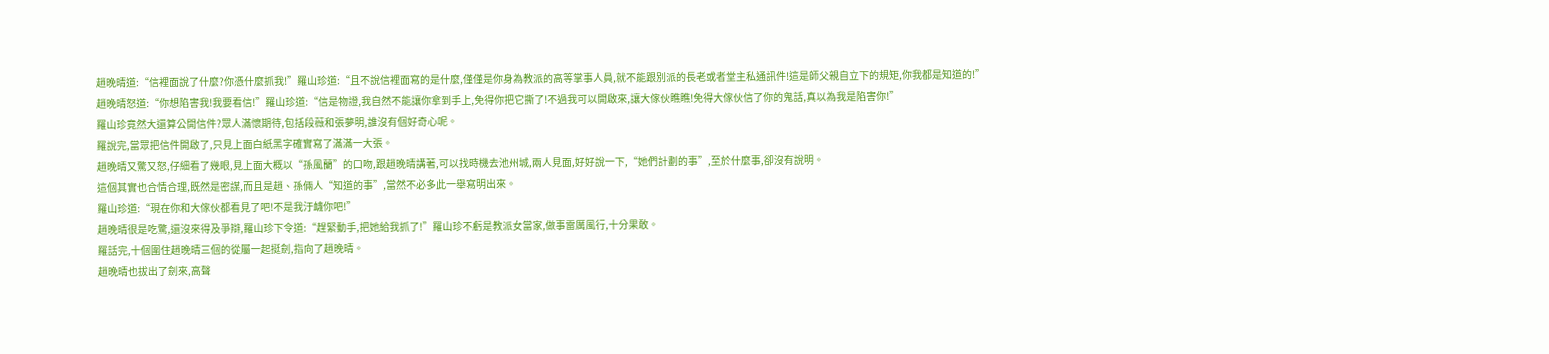趙晚晴道:“信裡面說了什麼?你憑什麼抓我!”羅山珍道:“且不說信裡面寫的是什麼,僅僅是你身為教派的高等掌事人員,就不能跟別派的長老或者堂主私通訊件!這是師父親自立下的規矩,你我都是知道的!”
趙晚晴怒道:“你想陷害我!我要看信!”羅山珍道:“信是物證,我自然不能讓你拿到手上,免得你把它撕了!不過我可以開啟來,讓大傢伙瞧瞧!免得大傢伙信了你的鬼話,真以為我是陷害你!”
羅山珍竟然大還算公開信件?眾人滿懷期待,包括段薇和張夢明,誰沒有個好奇心呢。
羅說完,當眾把信件開啟了,只見上面白紙黑字確實寫了滿滿一大張。
趙晚晴又驚又怒,仔細看了幾眼,見上面大概以“孫風蘭”的口吻,跟趙晚晴講著,可以找時機去池州城,兩人見面,好好說一下,“她們計劃的事”,至於什麼事,卻沒有說明。
這個其實也合情合理,既然是密謀,而且是趙、孫倆人“知道的事”,當然不必多此一舉寫明出來。
羅山珍道:“現在你和大傢伙都看見了吧!不是我汙衊你吧!”
趙晚晴很是吃驚,還沒來得及爭辯,羅山珍下令道:“趕緊動手,把她給我抓了!”羅山珍不虧是教派女當家,做事雷厲風行,十分果敢。
羅話完,十個圍住趙晚晴三個的從屬一起挺劍,指向了趙晚晴。
趙晚晴也拔出了劍來,高聲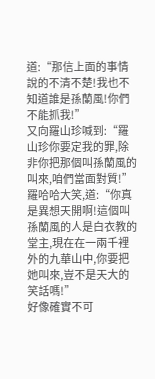道:“那信上面的事情說的不清不楚!我也不知道誰是孫蘭風!你們不能抓我!”
又向羅山珍喊到:“羅山珍你要定我的罪,除非你把那個叫孫蘭風的叫來,咱們當面對質!”
羅哈哈大笑,道:“你真是異想天開啊!這個叫孫蘭風的人是白衣教的堂主,現在在一兩千裡外的九華山中,你要把她叫來,豈不是天大的笑話嗎!”
好像確實不可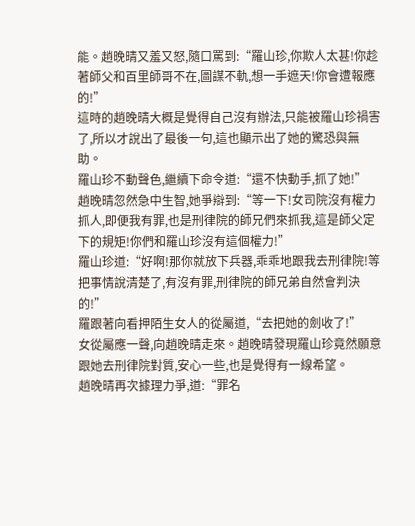能。趙晚晴又羞又怒,隨口罵到:“羅山珍,你欺人太甚!你趁著師父和百里師哥不在,圖謀不軌,想一手遮天!你會遭報應的!”
這時的趙晚晴大概是覺得自己沒有辦法,只能被羅山珍禍害了,所以才說出了最後一句,這也顯示出了她的驚恐與無助。
羅山珍不動聲色,繼續下命令道:“還不快動手,抓了她!”
趙晚晴忽然急中生智,她爭辯到:“等一下!女司院沒有權力抓人,即便我有罪,也是刑律院的師兄們來抓我,這是師父定下的規矩!你們和羅山珍沒有這個權力!”
羅山珍道:“好啊!那你就放下兵器,乖乖地跟我去刑律院!等把事情說清楚了,有沒有罪,刑律院的師兄弟自然會判決的!”
羅跟著向看押陌生女人的從屬道,“去把她的劍收了!”
女從屬應一聲,向趙晚晴走來。趙晚晴發現羅山珍竟然願意跟她去刑律院對質,安心一些,也是覺得有一線希望。
趙晚晴再次據理力爭,道:“罪名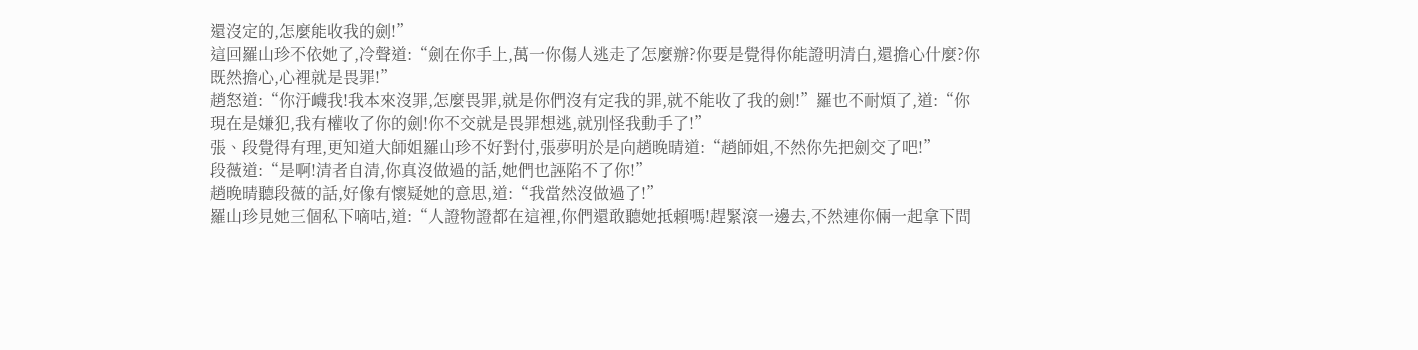還沒定的,怎麼能收我的劍!”
這回羅山珍不依她了,冷聲道:“劍在你手上,萬一你傷人逃走了怎麼辦?你要是覺得你能證明清白,還擔心什麼?你既然擔心,心裡就是畏罪!”
趙怒道:“你汙衊我!我本來沒罪,怎麼畏罪,就是你們沒有定我的罪,就不能收了我的劍!”羅也不耐煩了,道:“你現在是嫌犯,我有權收了你的劍!你不交就是畏罪想逃,就別怪我動手了!”
張、段覺得有理,更知道大師姐羅山珍不好對付,張夢明於是向趙晚晴道:“趙師姐,不然你先把劍交了吧!”
段薇道:“是啊!清者自清,你真沒做過的話,她們也誣陷不了你!”
趙晚晴聽段薇的話,好像有懷疑她的意思,道:“我當然沒做過了!”
羅山珍見她三個私下嘀咕,道:“人證物證都在這裡,你們還敢聽她抵賴嗎!趕緊滾一邊去,不然連你倆一起拿下問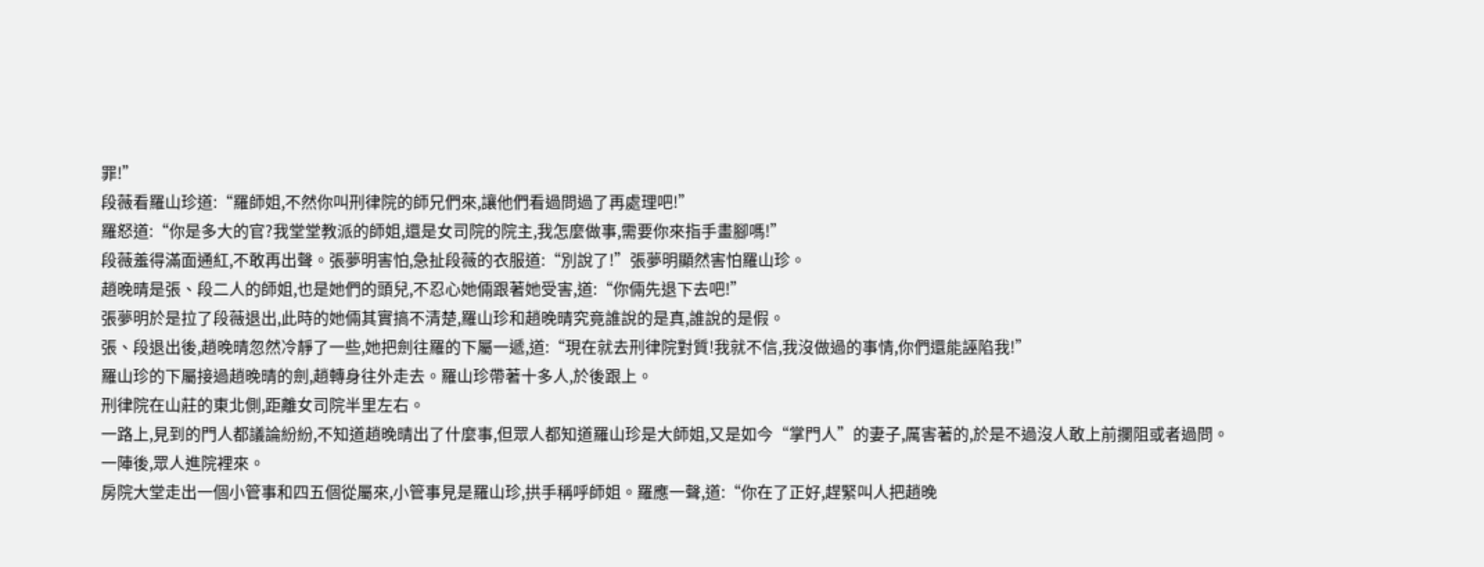罪!”
段薇看羅山珍道:“羅師姐,不然你叫刑律院的師兄們來,讓他們看過問過了再處理吧!”
羅怒道:“你是多大的官?我堂堂教派的師姐,還是女司院的院主,我怎麼做事,需要你來指手畫腳嗎!”
段薇羞得滿面通紅,不敢再出聲。張夢明害怕,急扯段薇的衣服道:“別說了!”張夢明顯然害怕羅山珍。
趙晚晴是張、段二人的師姐,也是她們的頭兒,不忍心她倆跟著她受害,道:“你倆先退下去吧!”
張夢明於是拉了段薇退出,此時的她倆其實搞不清楚,羅山珍和趙晚晴究竟誰說的是真,誰說的是假。
張、段退出後,趙晚晴忽然冷靜了一些,她把劍往羅的下屬一遞,道:“現在就去刑律院對質!我就不信,我沒做過的事情,你們還能誣陷我!”
羅山珍的下屬接過趙晚晴的劍,趙轉身往外走去。羅山珍帶著十多人,於後跟上。
刑律院在山莊的東北側,距離女司院半里左右。
一路上,見到的門人都議論紛紛,不知道趙晚晴出了什麼事,但眾人都知道羅山珍是大師姐,又是如今“掌門人”的妻子,厲害著的,於是不過沒人敢上前攔阻或者過問。
一陣後,眾人進院裡來。
房院大堂走出一個小管事和四五個從屬來,小管事見是羅山珍,拱手稱呼師姐。羅應一聲,道:“你在了正好,趕緊叫人把趙晚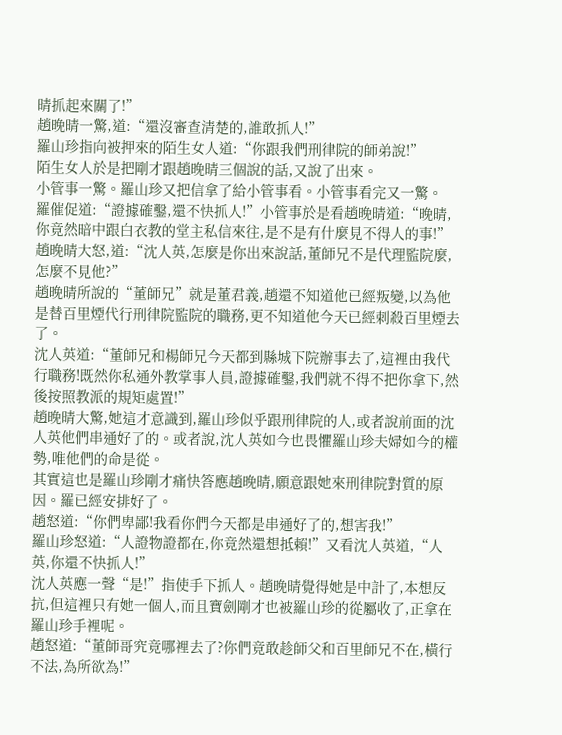晴抓起來關了!”
趙晚晴一驚,道:“還沒審查清楚的,誰敢抓人!”
羅山珍指向被押來的陌生女人道:“你跟我們刑律院的師弟說!”
陌生女人於是把剛才跟趙晚晴三個說的話,又說了出來。
小管事一驚。羅山珍又把信拿了給小管事看。小管事看完又一驚。
羅催促道:“證據確鑿,還不快抓人!”小管事於是看趙晚晴道:“晚晴,你竟然暗中跟白衣教的堂主私信來往,是不是有什麼見不得人的事!”
趙晚晴大怒,道:“沈人英,怎麼是你出來說話,董師兄不是代理監院麼,怎麼不見他?”
趙晚晴所說的“董師兄”就是董君義,趙還不知道他已經叛變,以為他是替百里煙代行刑律院監院的職務,更不知道他今天已經刺殺百里煙去了。
沈人英道:“董師兄和楊師兄今天都到縣城下院辦事去了,這裡由我代行職務!既然你私通外教掌事人員,證據確鑿,我們就不得不把你拿下,然後按照教派的規矩處置!”
趙晚晴大驚,她這才意識到,羅山珍似乎跟刑律院的人,或者說前面的沈人英他們串通好了的。或者說,沈人英如今也畏懼羅山珍夫婦如今的權勢,唯他們的命是從。
其實這也是羅山珍剛才痛快答應趙晚晴,願意跟她來刑律院對質的原因。羅已經安排好了。
趙怒道:“你們卑鄙!我看你們今天都是串通好了的,想害我!”
羅山珍怒道:“人證物證都在,你竟然還想抵賴!”又看沈人英道,“人英,你還不快抓人!”
沈人英應一聲“是!”指使手下抓人。趙晚晴覺得她是中計了,本想反抗,但這裡只有她一個人,而且寶劍剛才也被羅山珍的從屬收了,正拿在羅山珍手裡呢。
趙怒道:“董師哥究竟哪裡去了?你們竟敢趁師父和百里師兄不在,橫行不法,為所欲為!”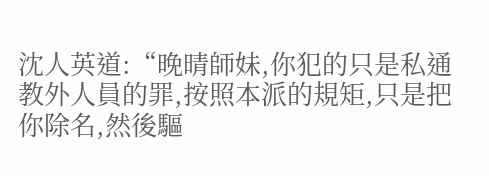沈人英道:“晚晴師妹,你犯的只是私通教外人員的罪,按照本派的規矩,只是把你除名,然後驅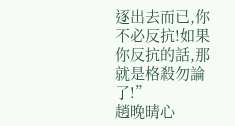逐出去而已,你不必反抗!如果你反抗的話,那就是格殺勿論了!”
趙晚晴心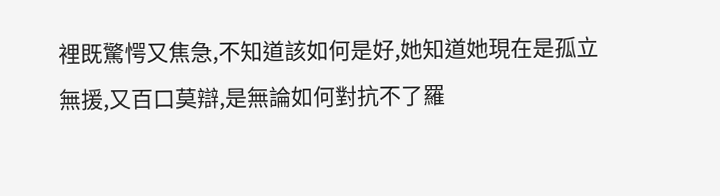裡既驚愕又焦急,不知道該如何是好,她知道她現在是孤立無援,又百口莫辯,是無論如何對抗不了羅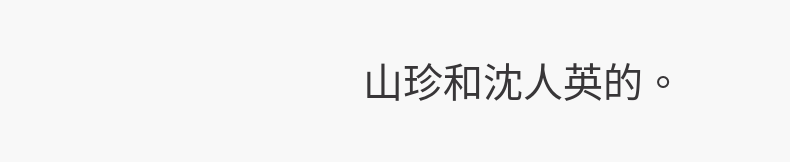山珍和沈人英的。